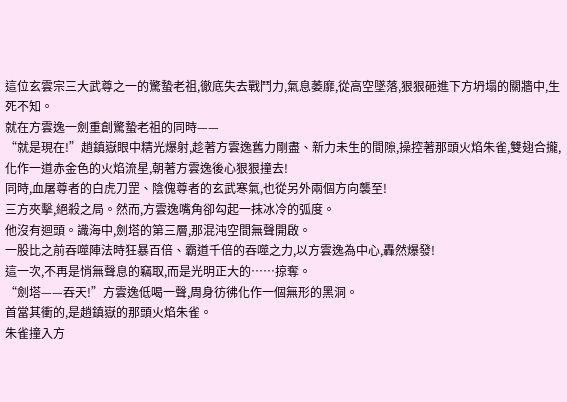這位玄雲宗三大武尊之一的驚蟄老祖,徹底失去戰鬥力,氣息萎靡,從高空墜落,狠狠砸進下方坍塌的關牆中,生死不知。
就在方雲逸一劍重創驚蟄老祖的同時——
“就是現在!”趙鎮嶽眼中精光爆射,趁著方雲逸舊力剛盡、新力未生的間隙,操控著那頭火焰朱雀,雙翅合攏,化作一道赤金色的火焰流星,朝著方雲逸後心狠狠撞去!
同時,血屠尊者的白虎刀罡、陰傀尊者的玄武寒氣,也從另外兩個方向襲至!
三方夾擊,絕殺之局。然而,方雲逸嘴角卻勾起一抹冰冷的弧度。
他沒有迴頭。識海中,劍塔的第三層,那混沌空間無聲開啟。
一股比之前吞噬陣法時狂暴百倍、霸道千倍的吞噬之力,以方雲逸為中心,轟然爆發!
這一次,不再是悄無聲息的竊取,而是光明正大的……掠奪。
“劍塔——吞天!”方雲逸低喝一聲,周身彷彿化作一個無形的黑洞。
首當其衝的,是趙鎮嶽的那頭火焰朱雀。
朱雀撞入方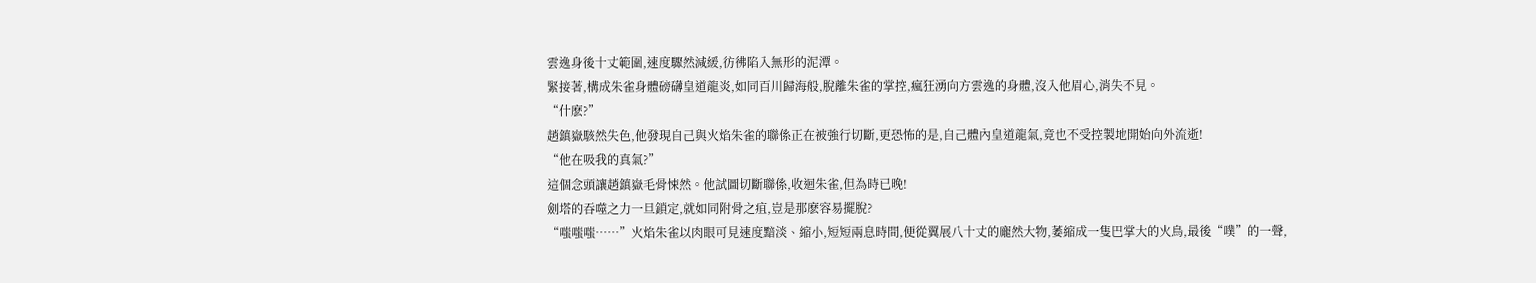雲逸身後十丈範圍,速度驟然減緩,彷彿陷入無形的泥潭。
緊接著,構成朱雀身體磅礴皇道龍炎,如同百川歸海般,脫離朱雀的掌控,瘋狂湧向方雲逸的身體,沒入他眉心,消失不見。
“什麽?”
趙鎮嶽駭然失色,他發現自己與火焰朱雀的聯係正在被強行切斷,更恐怖的是,自己體內皇道龍氣,竟也不受控製地開始向外流逝!
“他在吸我的真氣?”
這個念頭讓趙鎮嶽毛骨悚然。他試圖切斷聯係,收迴朱雀,但為時已晚!
劍塔的吞噬之力一旦鎖定,就如同附骨之疽,豈是那麽容易擺脫?
“嗤嗤嗤……”火焰朱雀以肉眼可見速度黯淡、縮小,短短兩息時間,便從翼展八十丈的龐然大物,萎縮成一隻巴掌大的火鳥,最後“噗”的一聲,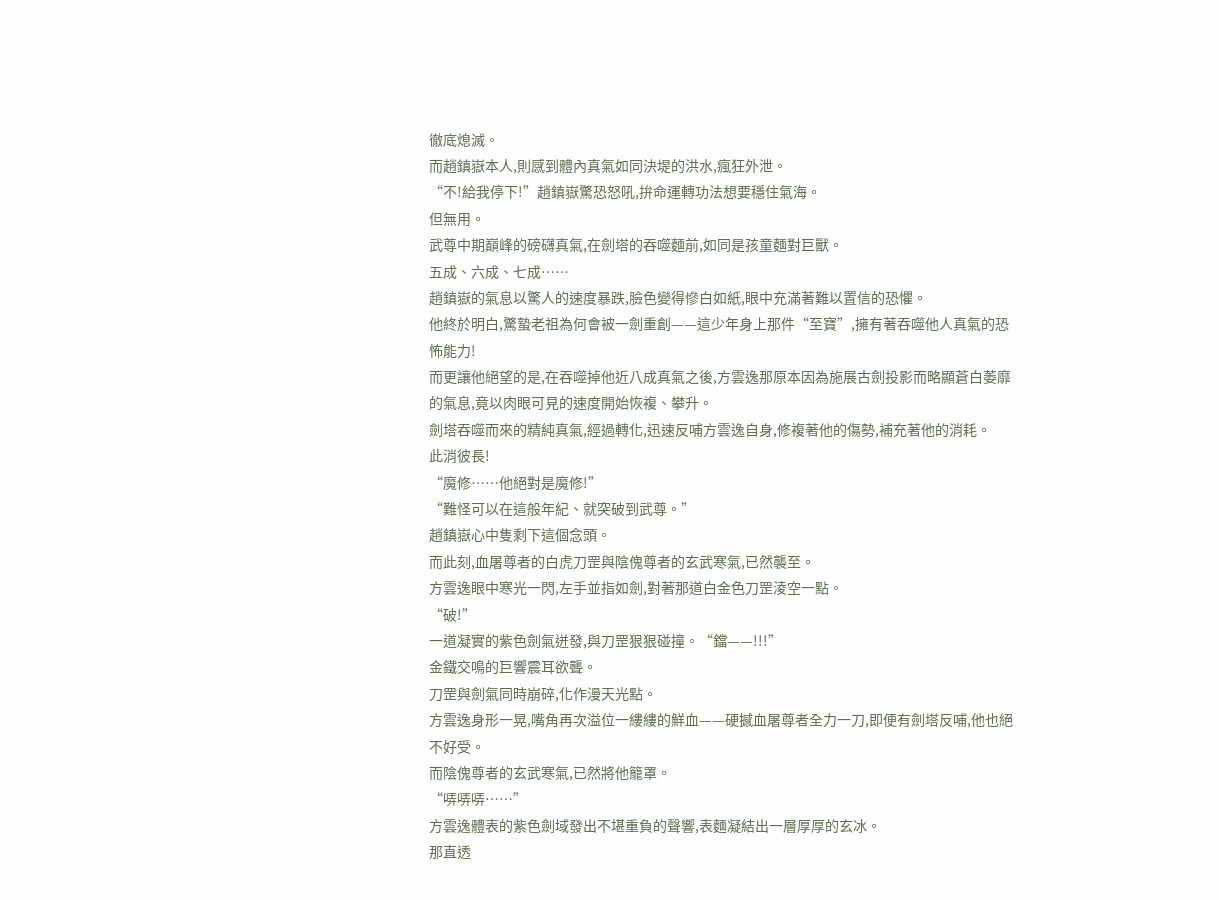徹底熄滅。
而趙鎮嶽本人,則感到體內真氣如同決堤的洪水,瘋狂外泄。
“不!給我停下!”趙鎮嶽驚恐怒吼,拚命運轉功法想要穩住氣海。
但無用。
武尊中期巔峰的磅礴真氣,在劍塔的吞噬麵前,如同是孩童麵對巨獸。
五成、六成、七成……
趙鎮嶽的氣息以驚人的速度暴跌,臉色變得慘白如紙,眼中充滿著難以置信的恐懼。
他終於明白,驚蟄老祖為何會被一劍重創——這少年身上那件“至寶”,擁有著吞噬他人真氣的恐怖能力!
而更讓他絕望的是,在吞噬掉他近八成真氣之後,方雲逸那原本因為施展古劍投影而略顯蒼白萎靡的氣息,竟以肉眼可見的速度開始恢複、攀升。
劍塔吞噬而來的精純真氣,經過轉化,迅速反哺方雲逸自身,修複著他的傷勢,補充著他的消耗。
此消彼長!
“魔修……他絕對是魔修!”
“難怪可以在這般年紀、就突破到武尊。”
趙鎮嶽心中隻剩下這個念頭。
而此刻,血屠尊者的白虎刀罡與陰傀尊者的玄武寒氣,已然襲至。
方雲逸眼中寒光一閃,左手並指如劍,對著那道白金色刀罡淩空一點。
“破!”
一道凝實的紫色劍氣迸發,與刀罡狠狠碰撞。“鐺——!!!”
金鐵交鳴的巨響震耳欲聾。
刀罡與劍氣同時崩碎,化作漫天光點。
方雲逸身形一晃,嘴角再次溢位一縷縷的鮮血——硬撼血屠尊者全力一刀,即便有劍塔反哺,他也絕不好受。
而陰傀尊者的玄武寒氣,已然將他籠罩。
“哢哢哢……”
方雲逸體表的紫色劍域發出不堪重負的聲響,表麵凝結出一層厚厚的玄冰。
那直透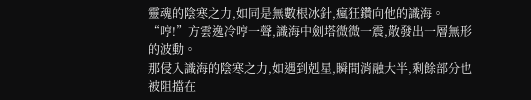靈魂的陰寒之力,如同是無數根冰針,瘋狂鑽向他的識海。
“哼!”方雲逸冷哼一聲,識海中劍塔微微一震,散發出一層無形的波動。
那侵入識海的陰寒之力,如遇到剋星,瞬間消融大半,剩餘部分也被阻擋在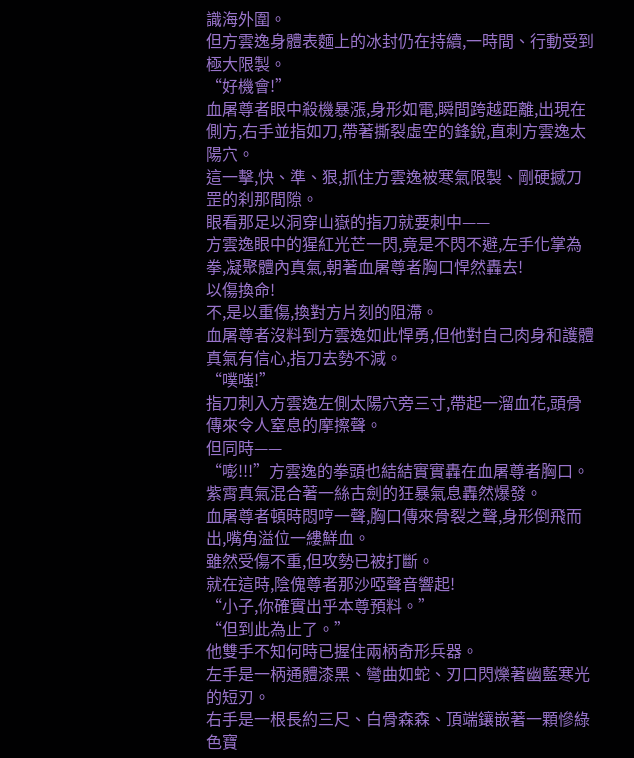識海外圍。
但方雲逸身體表麵上的冰封仍在持續,一時間、行動受到極大限製。
“好機會!”
血屠尊者眼中殺機暴漲,身形如電,瞬間跨越距離,出現在側方,右手並指如刀,帶著撕裂虛空的鋒銳,直刺方雲逸太陽穴。
這一擊,快、準、狠,抓住方雲逸被寒氣限製、剛硬撼刀罡的刹那間隙。
眼看那足以洞穿山嶽的指刀就要刺中——
方雲逸眼中的猩紅光芒一閃,竟是不閃不避,左手化掌為拳,凝聚體內真氣,朝著血屠尊者胸口悍然轟去!
以傷換命!
不,是以重傷,換對方片刻的阻滯。
血屠尊者沒料到方雲逸如此悍勇,但他對自己肉身和護體真氣有信心,指刀去勢不減。
“噗嗤!”
指刀刺入方雲逸左側太陽穴旁三寸,帶起一溜血花,頭骨傳來令人窒息的摩擦聲。
但同時——
“嘭!!!”方雲逸的拳頭也結結實實轟在血屠尊者胸口。紫霄真氣混合著一絲古劍的狂暴氣息轟然爆發。
血屠尊者頓時悶哼一聲,胸口傳來骨裂之聲,身形倒飛而出,嘴角溢位一縷鮮血。
雖然受傷不重,但攻勢已被打斷。
就在這時,陰傀尊者那沙啞聲音響起!
“小子,你確實出乎本尊預料。”
“但到此為止了。”
他雙手不知何時已握住兩柄奇形兵器。
左手是一柄通體漆黑、彎曲如蛇、刃口閃爍著幽藍寒光的短刃。
右手是一根長約三尺、白骨森森、頂端鑲嵌著一顆慘綠色寶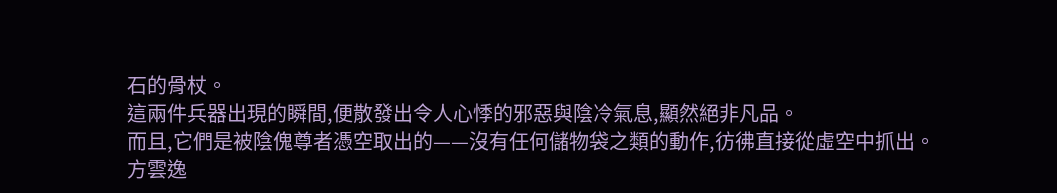石的骨杖。
這兩件兵器出現的瞬間,便散發出令人心悸的邪惡與陰冷氣息,顯然絕非凡品。
而且,它們是被陰傀尊者憑空取出的——沒有任何儲物袋之類的動作,彷彿直接從虛空中抓出。
方雲逸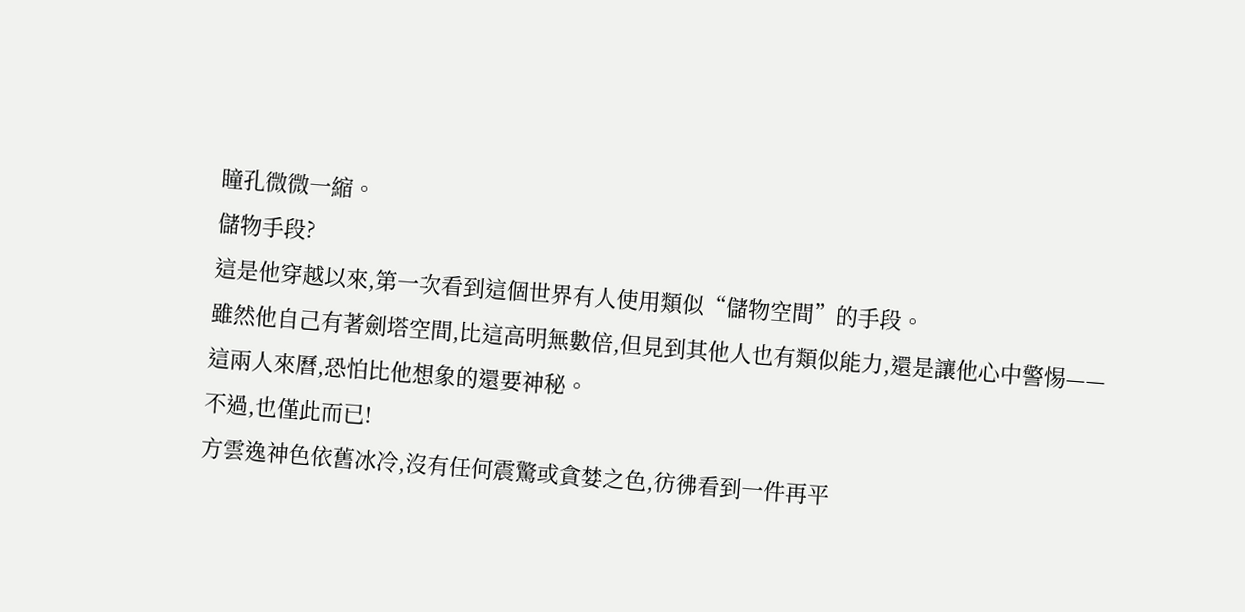瞳孔微微一縮。
儲物手段?
這是他穿越以來,第一次看到這個世界有人使用類似“儲物空間”的手段。
雖然他自己有著劍塔空間,比這高明無數倍,但見到其他人也有類似能力,還是讓他心中警惕——
這兩人來曆,恐怕比他想象的還要神秘。
不過,也僅此而已!
方雲逸神色依舊冰冷,沒有任何震驚或貪婪之色,彷彿看到一件再平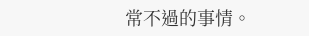常不過的事情。